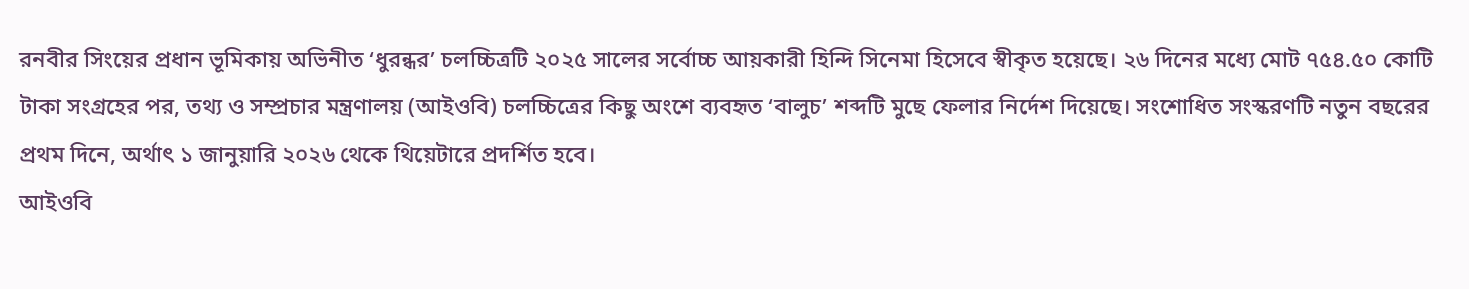রনবীর সিংয়ের প্রধান ভূমিকায় অভিনীত ‘ধুরন্ধর’ চলচ্চিত্রটি ২০২৫ সালের সর্বোচ্চ আয়কারী হিন্দি সিনেমা হিসেবে স্বীকৃত হয়েছে। ২৬ দিনের মধ্যে মোট ৭৫৪.৫০ কোটি টাকা সংগ্রহের পর, তথ্য ও সম্প্রচার মন্ত্রণালয় (আইওবি) চলচ্চিত্রের কিছু অংশে ব্যবহৃত ‘বালুচ’ শব্দটি মুছে ফেলার নির্দেশ দিয়েছে। সংশোধিত সংস্করণটি নতুন বছরের প্রথম দিনে, অর্থাৎ ১ জানুয়ারি ২০২৬ থেকে থিয়েটারে প্রদর্শিত হবে।
আইওবি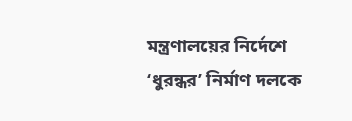মন্ত্রণালয়ের নির্দেশে ‘ধুরন্ধর’ নির্মাণ দলকে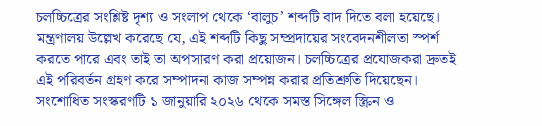চলচ্চিত্রের সংশ্লিষ্ট দৃশ্য ও সংলাপ থেকে ‘বালুচ’ শব্দটি বাদ দিতে বলা হয়েছে। মন্ত্রণালয় উল্লেখ করেছে যে, এই শব্দটি কিছু সম্প্রদায়ের সংবেদনশীলতা স্পর্শ করতে পারে এবং তাই তা অপসারণ করা প্রয়োজন। চলচ্চিত্রের প্রযোজকরা দ্রুতই এই পরিবর্তন গ্রহণ করে সম্পাদনা কাজ সম্পন্ন করার প্রতিশ্রুতি দিয়েছেন।
সংশোধিত সংস্করণটি ১ জানুয়ারি ২০২৬ থেকে সমস্ত সিঙ্গেল স্ক্রিন ও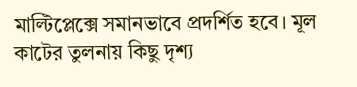মাল্টিপ্লেক্সে সমানভাবে প্রদর্শিত হবে। মূল কাটের তুলনায় কিছু দৃশ্য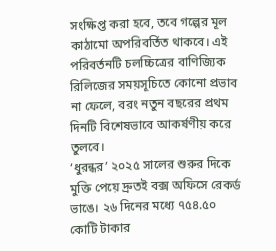সংক্ষিপ্ত করা হবে, তবে গল্পের মূল কাঠামো অপরিবর্তিত থাকবে। এই পরিবর্তনটি চলচ্চিত্রের বাণিজ্যিক রিলিজের সময়সূচিতে কোনো প্রভাব না ফেলে, বরং নতুন বছরের প্রথম দিনটি বিশেষভাবে আকর্ষণীয় করে তুলবে।
‘ধুরন্ধর’ ২০২৫ সালের শুরুর দিকে মুক্তি পেয়ে দ্রুতই বক্স অফিসে রেকর্ড ভাঙে। ২৬ দিনের মধ্যে ৭৫৪.৫০ কোটি টাকার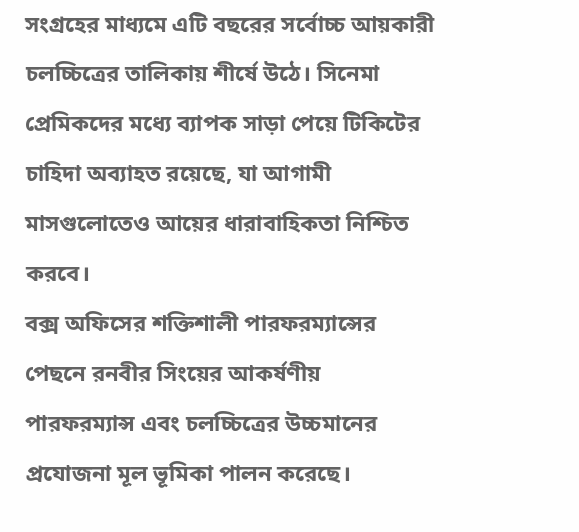সংগ্রহের মাধ্যমে এটি বছরের সর্বোচ্চ আয়কারী চলচ্চিত্রের তালিকায় শীর্ষে উঠে। সিনেমা প্রেমিকদের মধ্যে ব্যাপক সাড়া পেয়ে টিকিটের চাহিদা অব্যাহত রয়েছে, যা আগামী মাসগুলোতেও আয়ের ধারাবাহিকতা নিশ্চিত করবে।
বক্স অফিসের শক্তিশালী পারফরম্যান্সের পেছনে রনবীর সিংয়ের আকর্ষণীয় পারফরম্যান্স এবং চলচ্চিত্রের উচ্চমানের প্রযোজনা মূল ভূমিকা পালন করেছে।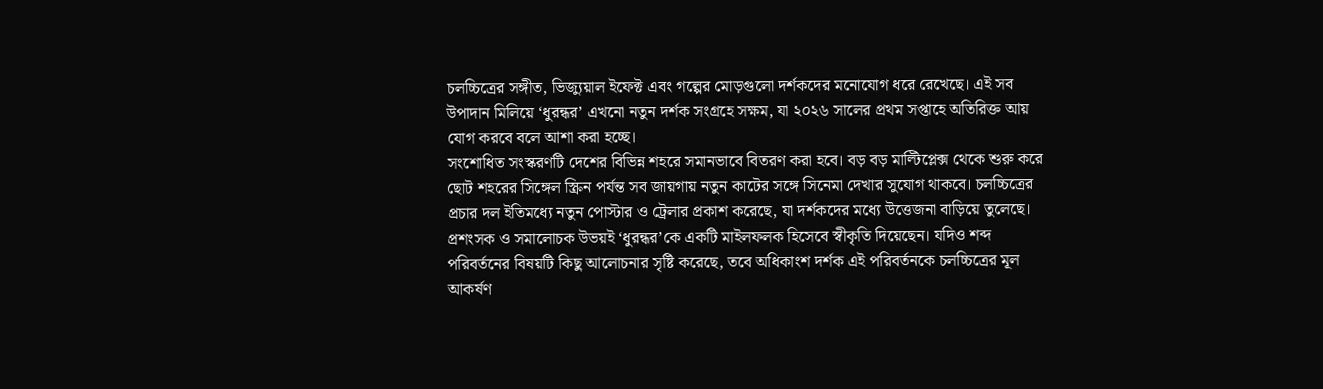চলচ্চিত্রের সঙ্গীত, ভিজ্যুয়াল ইফেক্ট এবং গল্পের মোড়গুলো দর্শকদের মনোযোগ ধরে রেখেছে। এই সব উপাদান মিলিয়ে ‘ধুরন্ধর’ এখনো নতুন দর্শক সংগ্রহে সক্ষম, যা ২০২৬ সালের প্রথম সপ্তাহে অতিরিক্ত আয় যোগ করবে বলে আশা করা হচ্ছে।
সংশোধিত সংস্করণটি দেশের বিভিন্ন শহরে সমানভাবে বিতরণ করা হবে। বড় বড় মাল্টিপ্লেক্স থেকে শুরু করে ছোট শহরের সিঙ্গেল স্ক্রিন পর্যন্ত সব জায়গায় নতুন কাটের সঙ্গে সিনেমা দেখার সুযোগ থাকবে। চলচ্চিত্রের প্রচার দল ইতিমধ্যে নতুন পোস্টার ও ট্রেলার প্রকাশ করেছে, যা দর্শকদের মধ্যে উত্তেজনা বাড়িয়ে তুলেছে।
প্রশংসক ও সমালোচক উভয়ই ‘ধুরন্ধর’কে একটি মাইলফলক হিসেবে স্বীকৃতি দিয়েছেন। যদিও শব্দ পরিবর্তনের বিষয়টি কিছু আলোচনার সৃষ্টি করেছে, তবে অধিকাংশ দর্শক এই পরিবর্তনকে চলচ্চিত্রের মূল আকর্ষণ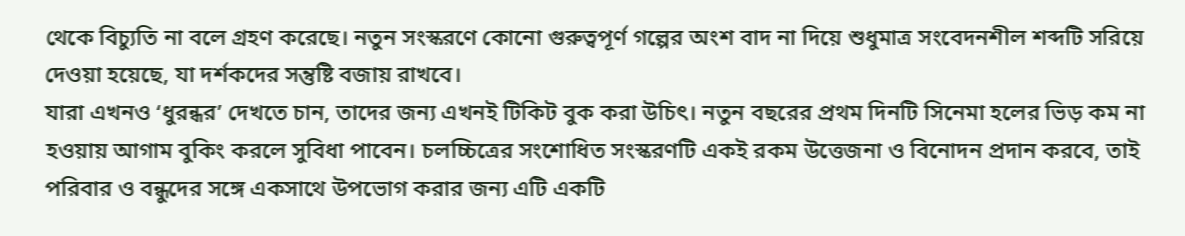থেকে বিচ্যুতি না বলে গ্রহণ করেছে। নতুন সংস্করণে কোনো গুরুত্বপূর্ণ গল্পের অংশ বাদ না দিয়ে শুধুমাত্র সংবেদনশীল শব্দটি সরিয়ে দেওয়া হয়েছে, যা দর্শকদের সন্তুষ্টি বজায় রাখবে।
যারা এখনও ‘ধুরন্ধর’ দেখতে চান, তাদের জন্য এখনই টিকিট বুক করা উচিৎ। নতুন বছরের প্রথম দিনটি সিনেমা হলের ভিড় কম না হওয়ায় আগাম বুকিং করলে সুবিধা পাবেন। চলচ্চিত্রের সংশোধিত সংস্করণটি একই রকম উত্তেজনা ও বিনোদন প্রদান করবে, তাই পরিবার ও বন্ধুদের সঙ্গে একসাথে উপভোগ করার জন্য এটি একটি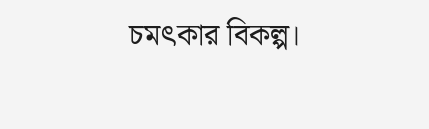চমৎকার বিকল্প।